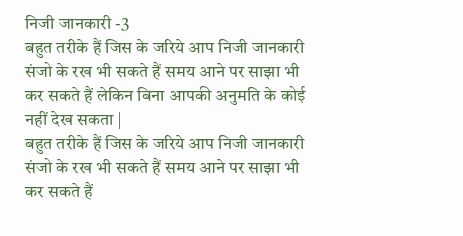निजी जानकारी -3
बहुत तरीके हैं जिस के जरिये आप निजी जानकारी संजो के रख भी सकते हैं समय आने पर साझा भी कर सकते हैं लेकिन बिना आपकी अनुमति के कोई नहीं देख सकता |
बहुत तरीके हैं जिस के जरिये आप निजी जानकारी संजो के रख भी सकते हैं समय आने पर साझा भी कर सकते हैं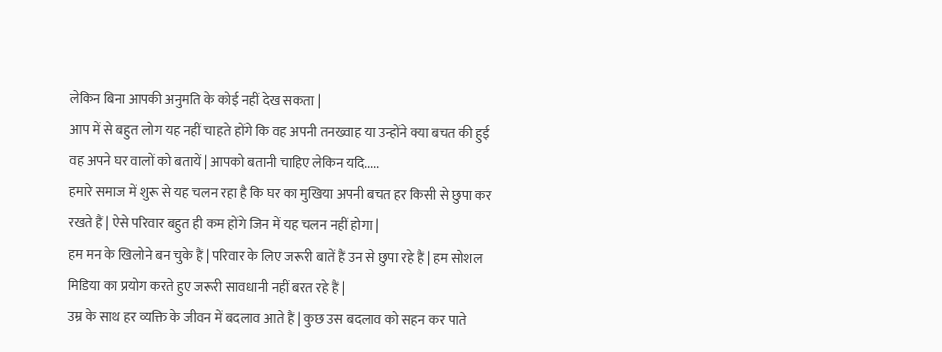लेकिन बिना आपकी अनुमति के कोई नहीं देख सकता |
आप में से बहुत लोग यह नहीं चाहते होंगे कि वह अपनी तनख्वाह या उन्होंने क्या बचत की हुई वह अपने घर वालों को बतायें | आपको बतानी चाहिए लेकिन यदि.....
हमारे समाज में शुरू से यह चलन रहा है कि घर का मुखिया अपनी बचत हर किसी से छुपा कर रखते हैं | ऐसे परिवार बहुत ही कम होंगे जिन में यह चलन नहीं होगा |
हम मन के खिलोने बन चुके हैं | परिवार के लिए जरूरी बातें हैं उन से छुपा रहे हैं | हम सोशल मिडिया का प्रयोग करते हुए जरूरी सावधानी नहीं बरत रहे हैं |
उम्र के साथ हर व्यक्ति के जीवन में बदलाव आते हैं | कुछ उस बदलाव को सहन कर पाते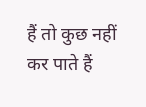हैं तो कुछ नहीं कर पाते हैं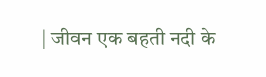| जीवन एक बहती नदी के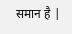समान है |